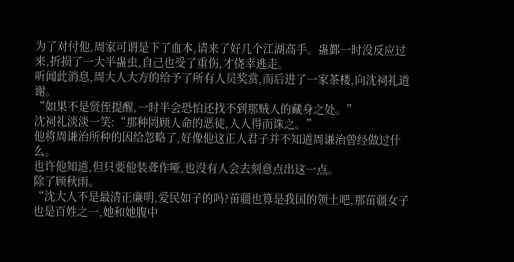为了对付他,周家可谓是下了血本,请来了好几个江湖高手。蛊鄞一时没反应过来,折损了一大半蛊虫,自己也受了重伤,才侥幸逃走。
听闻此消息,周大人大方的给予了所有人员奖赏,而后进了一家茶楼,向沈祠礼道谢。
“如果不是贤侄提醒,一时半会恐怕还找不到那贼人的藏身之处。”
沈祠礼淡淡一笑:“那种罔顾人命的恶徒,人人得而诛之。”
他将周谦治所种的因给忽略了,好像他这正人君子并不知道周谦治曾经做过什么。
也许他知道,但只要他装聋作哑,也没有人会去刻意点出这一点。
除了顾秋雨。
“沈大人不是最清正廉明,爱民如子的吗?苗疆也算是我国的领土吧,那苗疆女子也是百姓之一,她和她腹中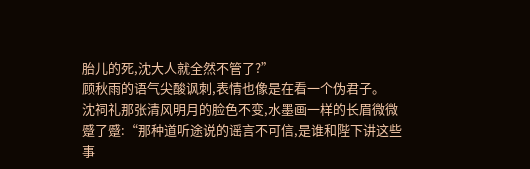胎儿的死,沈大人就全然不管了?”
顾秋雨的语气尖酸讽刺,表情也像是在看一个伪君子。
沈祠礼那张清风明月的脸色不变,水墨画一样的长眉微微蹙了蹙:“那种道听途说的谣言不可信,是谁和陛下讲这些事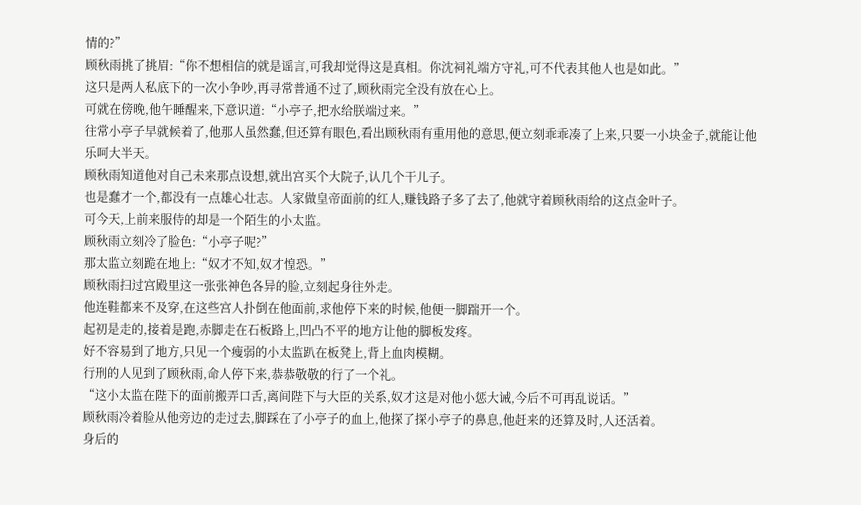情的?”
顾秋雨挑了挑眉:“你不想相信的就是谣言,可我却觉得这是真相。你沈祠礼端方守礼,可不代表其他人也是如此。”
这只是两人私底下的一次小争吵,再寻常普通不过了,顾秋雨完全没有放在心上。
可就在傍晚,他午睡醒来,下意识道:“小亭子,把水给朕端过来。”
往常小亭子早就候着了,他那人虽然蠢,但还算有眼色,看出顾秋雨有重用他的意思,便立刻乖乖凑了上来,只要一小块金子,就能让他乐呵大半天。
顾秋雨知道他对自己未来那点设想,就出宫买个大院子,认几个干儿子。
也是蠢才一个,都没有一点雄心壮志。人家做皇帝面前的红人,赚钱路子多了去了,他就守着顾秋雨给的这点金叶子。
可今天,上前来服侍的却是一个陌生的小太监。
顾秋雨立刻冷了脸色:“小亭子呢?”
那太监立刻跪在地上:“奴才不知,奴才惶恐。”
顾秋雨扫过宫殿里这一张张神色各异的脸,立刻起身往外走。
他连鞋都来不及穿,在这些宫人扑倒在他面前,求他停下来的时候,他便一脚踹开一个。
起初是走的,接着是跑,赤脚走在石板路上,凹凸不平的地方让他的脚板发疼。
好不容易到了地方,只见一个瘦弱的小太监趴在板凳上,背上血肉模糊。
行刑的人见到了顾秋雨,命人停下来,恭恭敬敬的行了一个礼。
“这小太监在陛下的面前搬弄口舌,离间陛下与大臣的关系,奴才这是对他小惩大诫,今后不可再乱说话。”
顾秋雨冷着脸从他旁边的走过去,脚踩在了小亭子的血上,他探了探小亭子的鼻息,他赶来的还算及时,人还活着。
身后的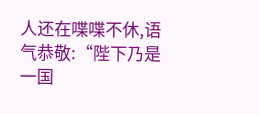人还在喋喋不休,语气恭敬:“陛下乃是一国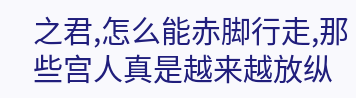之君,怎么能赤脚行走,那些宫人真是越来越放纵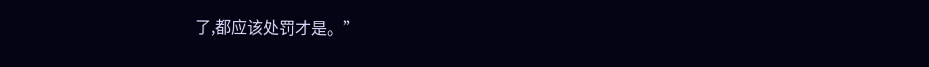了,都应该处罚才是。”